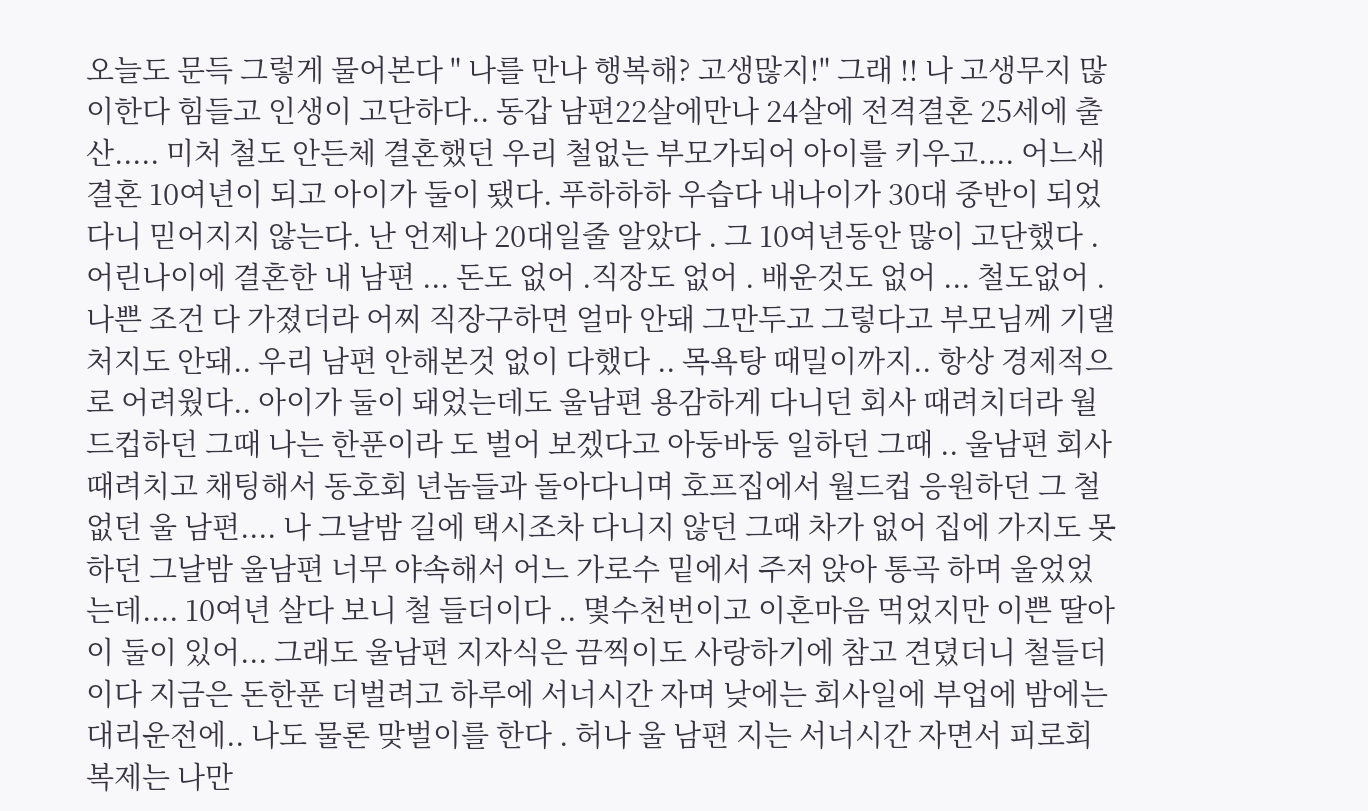오늘도 문득 그렇게 물어본다 " 나를 만나 행복해? 고생많지!" 그래 !! 나 고생무지 많이한다 힘들고 인생이 고단하다.. 동갑 남편22살에만나 24살에 전격결혼 25세에 출산..... 미처 철도 안든체 결혼했던 우리 철없는 부모가되어 아이를 키우고.... 어느새 결혼 10여년이 되고 아이가 둘이 됐다. 푸하하하 우습다 내나이가 30대 중반이 되었다니 믿어지지 않는다. 난 언제나 20대일줄 알았다 . 그 10여년동안 많이 고단했다 . 어린나이에 결혼한 내 남편 ... 돈도 없어 .직장도 없어 . 배운것도 없어 ... 철도없어 . 나쁜 조건 다 가졌더라 어찌 직장구하면 얼마 안돼 그만두고 그렇다고 부모님께 기댈 처지도 안돼.. 우리 남편 안해본것 없이 다했다 .. 목욕탕 때밀이까지.. 항상 경제적으로 어려웠다.. 아이가 둘이 돼었는데도 울남편 용감하게 다니던 회사 때려치더라 월드컵하던 그때 나는 한푼이라 도 벌어 보겠다고 아둥바둥 일하던 그때 .. 울남편 회사 때려치고 채팅해서 동호회 년놈들과 돌아다니며 호프집에서 월드컵 응원하던 그 철없던 울 남편.... 나 그날밤 길에 택시조차 다니지 않던 그때 차가 없어 집에 가지도 못하던 그날밤 울남편 너무 야속해서 어느 가로수 밑에서 주저 앉아 통곡 하며 울었었는데.... 10여년 살다 보니 철 들더이다 .. 몇수천번이고 이혼마음 먹었지만 이쁜 딸아이 둘이 있어... 그래도 울남편 지자식은 끔찍이도 사랑하기에 참고 견뎠더니 철들더이다 지금은 돈한푼 더벌려고 하루에 서너시간 자며 낮에는 회사일에 부업에 밤에는 대리운전에.. 나도 물론 맞벌이를 한다 . 허나 울 남편 지는 서너시간 자면서 피로회복제는 나만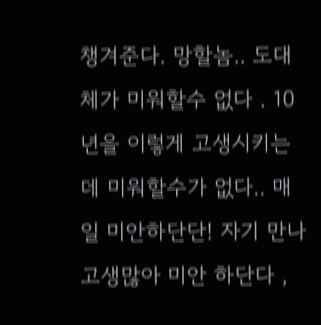챙겨준다. 망할놈.. 도대체가 미워할수 없다 . 10년을 이렇게 고생시키는데 미워할수가 없다.. 매일 미안하단단! 자기 만나 고생많아 미안 하단다 ,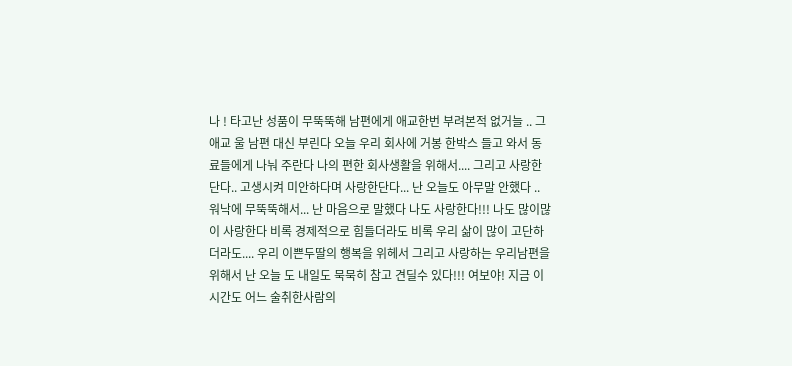나 ! 타고난 성품이 무뚝뚝해 남편에게 애교한번 부려본적 없거늘 .. 그애교 울 남편 대신 부린다 오늘 우리 회사에 거봉 한박스 들고 와서 동료들에게 나눠 주란다 나의 편한 회사생활을 위해서.... 그리고 사랑한단다.. 고생시켜 미안하다며 사랑한단다... 난 오늘도 아무말 안했다 .. 워낙에 무뚝뚝해서... 난 마음으로 말했다 나도 사랑한다!!! 나도 많이많이 사랑한다 비록 경제적으로 힘들더라도 비록 우리 삶이 많이 고단하더라도.... 우리 이쁜두딸의 행복을 위헤서 그리고 사랑하는 우리남편을 위해서 난 오늘 도 내일도 묵묵히 참고 견딜수 있다!!! 여보야! 지금 이시간도 어느 술취한사람의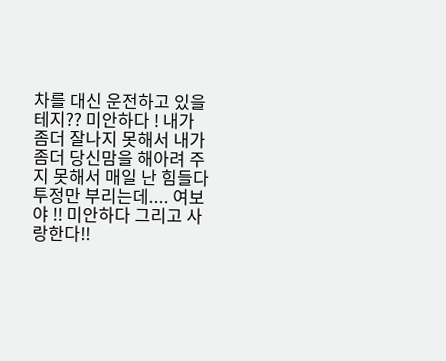차를 대신 운전하고 있을테지?? 미안하다 ! 내가 좀더 잘나지 못해서 내가 좀더 당신맘을 해아려 주지 못해서 매일 난 힘들다 투정만 부리는데.... 여보야 !! 미안하다 그리고 사랑한다!!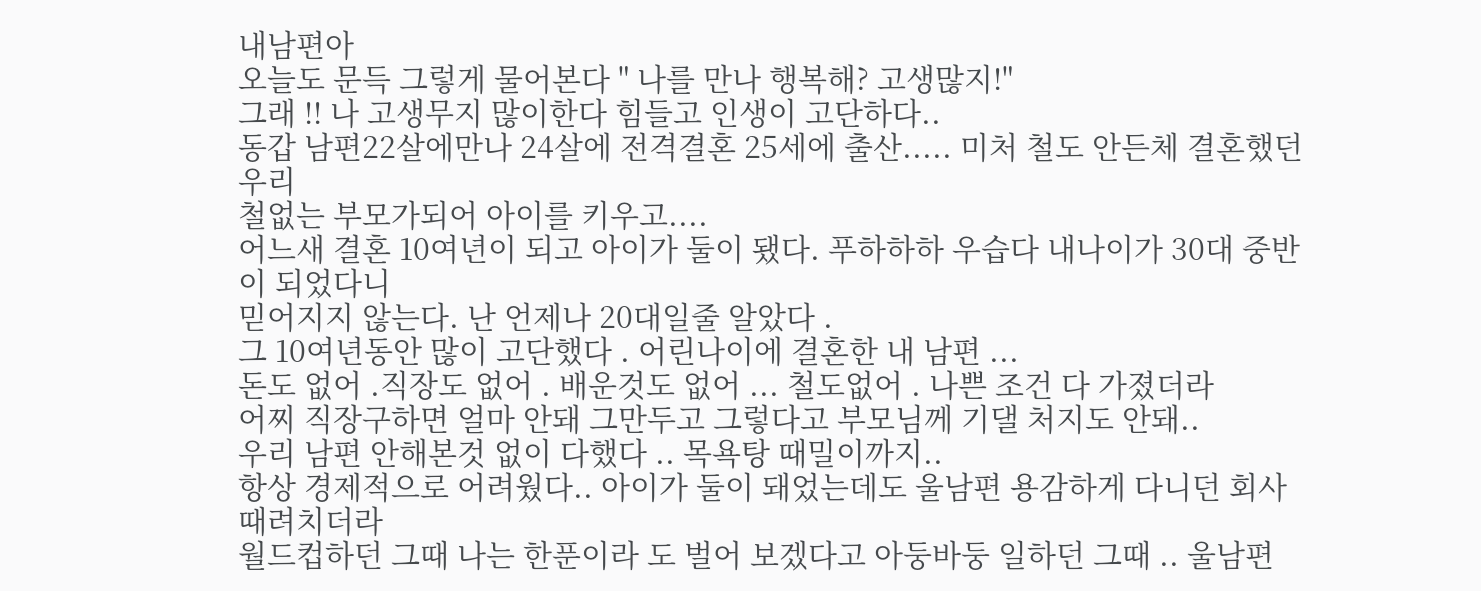내남편아
오늘도 문득 그렇게 물어본다 " 나를 만나 행복해? 고생많지!"
그래 !! 나 고생무지 많이한다 힘들고 인생이 고단하다..
동갑 남편22살에만나 24살에 전격결혼 25세에 출산..... 미처 철도 안든체 결혼했던 우리
철없는 부모가되어 아이를 키우고....
어느새 결혼 10여년이 되고 아이가 둘이 됐다. 푸하하하 우습다 내나이가 30대 중반이 되었다니
믿어지지 않는다. 난 언제나 20대일줄 알았다 .
그 10여년동안 많이 고단했다 . 어린나이에 결혼한 내 남편 ...
돈도 없어 .직장도 없어 . 배운것도 없어 ... 철도없어 . 나쁜 조건 다 가졌더라
어찌 직장구하면 얼마 안돼 그만두고 그렇다고 부모님께 기댈 처지도 안돼..
우리 남편 안해본것 없이 다했다 .. 목욕탕 때밀이까지..
항상 경제적으로 어려웠다.. 아이가 둘이 돼었는데도 울남편 용감하게 다니던 회사 때려치더라
월드컵하던 그때 나는 한푼이라 도 벌어 보겠다고 아둥바둥 일하던 그때 .. 울남편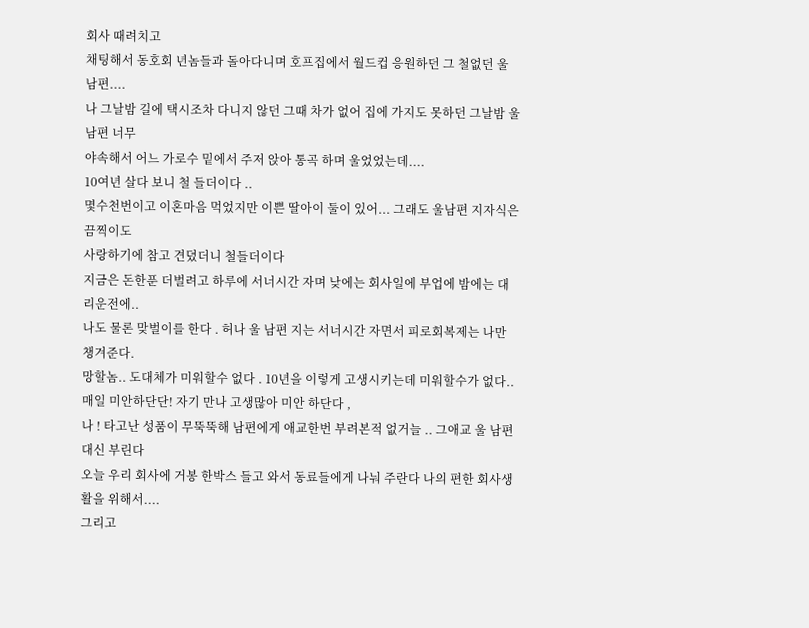회사 때려치고
채팅해서 동호회 년놈들과 돌아다니며 호프집에서 월드컵 응원하던 그 철없던 울 남편....
나 그날밤 길에 택시조차 다니지 않던 그때 차가 없어 집에 가지도 못하던 그날밤 울남편 너무
야속해서 어느 가로수 밑에서 주저 앉아 통곡 하며 울었었는데....
10여년 살다 보니 철 들더이다 ..
몇수천번이고 이혼마음 먹었지만 이쁜 딸아이 둘이 있어... 그래도 울남편 지자식은 끔찍이도
사랑하기에 참고 견뎠더니 철들더이다
지금은 돈한푼 더벌려고 하루에 서너시간 자며 낮에는 회사일에 부업에 밤에는 대리운전에..
나도 물론 맞벌이를 한다 . 허나 울 남편 지는 서너시간 자면서 피로회복제는 나만 챙겨준다.
망할놈.. 도대체가 미워할수 없다 . 10년을 이렇게 고생시키는데 미워할수가 없다..
매일 미안하단단! 자기 만나 고생많아 미안 하단다 ,
나 ! 타고난 성품이 무뚝뚝해 남편에게 애교한번 부려본적 없거늘 .. 그애교 울 남편 대신 부린다
오늘 우리 회사에 거봉 한박스 들고 와서 동료들에게 나눠 주란다 나의 편한 회사생활을 위해서....
그리고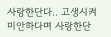사랑한단다.. 고생시켜 미안하다며 사랑한단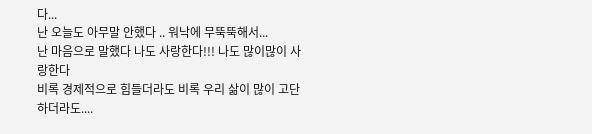다...
난 오늘도 아무말 안했다 .. 워낙에 무뚝뚝해서...
난 마음으로 말했다 나도 사랑한다!!! 나도 많이많이 사랑한다
비록 경제적으로 힘들더라도 비록 우리 삶이 많이 고단하더라도....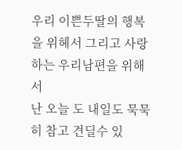우리 이쁜두딸의 행복을 위헤서 그리고 사랑하는 우리남편을 위해서
난 오늘 도 내일도 묵묵히 참고 견딜수 있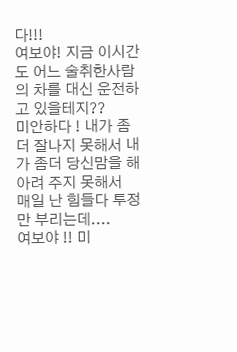다!!!
여보야! 지금 이시간도 어느 술취한사람의 차를 대신 운전하고 있을테지??
미안하다 ! 내가 좀더 잘나지 못해서 내가 좀더 당신맘을 해아려 주지 못해서
매일 난 힘들다 투정만 부리는데....
여보야 !! 미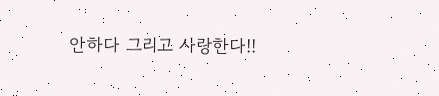안하다 그리고 사랑한다!!